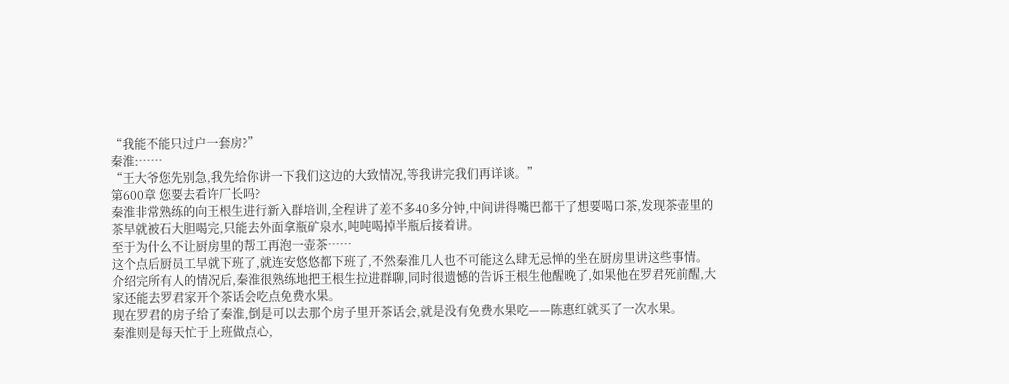“我能不能只过户一套房?”
秦淮:……
“王大爷您先别急,我先给你讲一下我们这边的大致情况,等我讲完我们再详谈。”
第600章 您要去看许厂长吗?
秦淮非常熟练的向王根生进行新入群培训,全程讲了差不多40多分钟,中间讲得嘴巴都干了想要喝口茶,发现茶壶里的茶早就被石大胆喝完,只能去外面拿瓶矿泉水,吨吨喝掉半瓶后接着讲。
至于为什么不让厨房里的帮工再泡一壶茶……
这个点后厨员工早就下班了,就连安悠悠都下班了,不然秦淮几人也不可能这么肆无忌惮的坐在厨房里讲这些事情。
介绍完所有人的情况后,秦淮很熟练地把王根生拉进群聊,同时很遗憾的告诉王根生他醒晚了,如果他在罗君死前醒,大家还能去罗君家开个茶话会吃点免费水果。
现在罗君的房子给了秦淮,倒是可以去那个房子里开茶话会,就是没有免费水果吃——陈惠红就买了一次水果。
秦淮则是每天忙于上班做点心,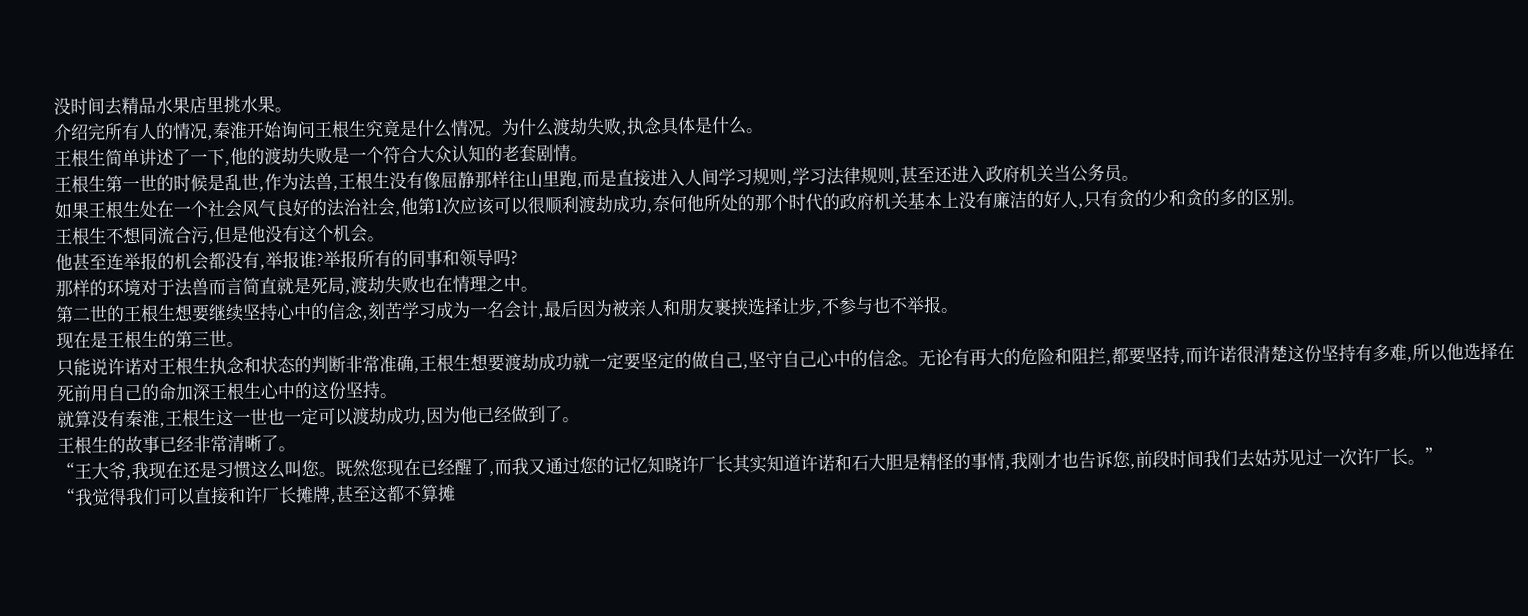没时间去精品水果店里挑水果。
介绍完所有人的情况,秦淮开始询问王根生究竟是什么情况。为什么渡劫失败,执念具体是什么。
王根生简单讲述了一下,他的渡劫失败是一个符合大众认知的老套剧情。
王根生第一世的时候是乱世,作为法兽,王根生没有像屈静那样往山里跑,而是直接进入人间学习规则,学习法律规则,甚至还进入政府机关当公务员。
如果王根生处在一个社会风气良好的法治社会,他第1次应该可以很顺利渡劫成功,奈何他所处的那个时代的政府机关基本上没有廉洁的好人,只有贪的少和贪的多的区别。
王根生不想同流合污,但是他没有这个机会。
他甚至连举报的机会都没有,举报谁?举报所有的同事和领导吗?
那样的环境对于法兽而言简直就是死局,渡劫失败也在情理之中。
第二世的王根生想要继续坚持心中的信念,刻苦学习成为一名会计,最后因为被亲人和朋友裹挟选择让步,不参与也不举报。
现在是王根生的第三世。
只能说许诺对王根生执念和状态的判断非常准确,王根生想要渡劫成功就一定要坚定的做自己,坚守自己心中的信念。无论有再大的危险和阻拦,都要坚持,而许诺很清楚这份坚持有多难,所以他选择在死前用自己的命加深王根生心中的这份坚持。
就算没有秦淮,王根生这一世也一定可以渡劫成功,因为他已经做到了。
王根生的故事已经非常清晰了。
“王大爷,我现在还是习惯这么叫您。既然您现在已经醒了,而我又通过您的记忆知晓许厂长其实知道许诺和石大胆是精怪的事情,我刚才也告诉您,前段时间我们去姑苏见过一次许厂长。”
“我觉得我们可以直接和许厂长摊牌,甚至这都不算摊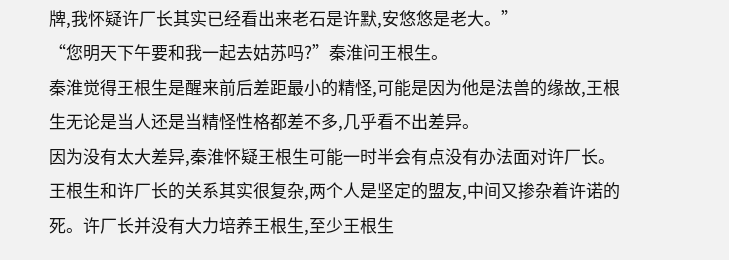牌,我怀疑许厂长其实已经看出来老石是许默,安悠悠是老大。”
“您明天下午要和我一起去姑苏吗?”秦淮问王根生。
秦淮觉得王根生是醒来前后差距最小的精怪,可能是因为他是法兽的缘故,王根生无论是当人还是当精怪性格都差不多,几乎看不出差异。
因为没有太大差异,秦淮怀疑王根生可能一时半会有点没有办法面对许厂长。
王根生和许厂长的关系其实很复杂,两个人是坚定的盟友,中间又掺杂着许诺的死。许厂长并没有大力培养王根生,至少王根生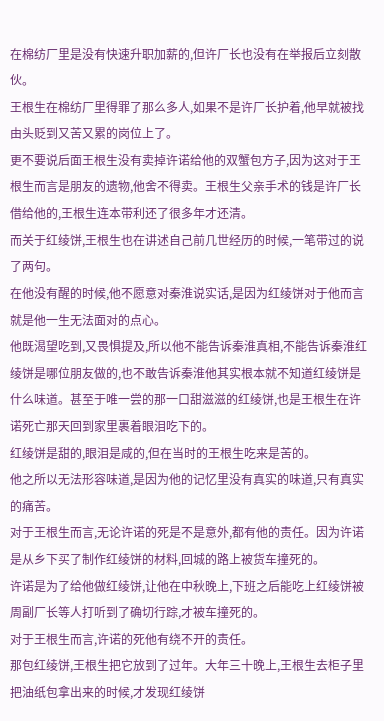在棉纺厂里是没有快速升职加薪的,但许厂长也没有在举报后立刻散伙。
王根生在棉纺厂里得罪了那么多人,如果不是许厂长护着,他早就被找由头贬到又苦又累的岗位上了。
更不要说后面王根生没有卖掉许诺给他的双蟹包方子,因为这对于王根生而言是朋友的遗物,他舍不得卖。王根生父亲手术的钱是许厂长借给他的,王根生连本带利还了很多年才还清。
而关于红绫饼,王根生也在讲述自己前几世经历的时候,一笔带过的说了两句。
在他没有醒的时候,他不愿意对秦淮说实话,是因为红绫饼对于他而言就是他一生无法面对的点心。
他既渴望吃到,又畏惧提及,所以他不能告诉秦淮真相,不能告诉秦淮红绫饼是哪位朋友做的,也不敢告诉秦淮他其实根本就不知道红绫饼是什么味道。甚至于唯一尝的那一口甜滋滋的红绫饼,也是王根生在许诺死亡那天回到家里裹着眼泪吃下的。
红绫饼是甜的,眼泪是咸的,但在当时的王根生吃来是苦的。
他之所以无法形容味道,是因为他的记忆里没有真实的味道,只有真实的痛苦。
对于王根生而言,无论许诺的死是不是意外,都有他的责任。因为许诺是从乡下买了制作红绫饼的材料,回城的路上被货车撞死的。
许诺是为了给他做红绫饼,让他在中秋晚上,下班之后能吃上红绫饼被周副厂长等人打听到了确切行踪,才被车撞死的。
对于王根生而言,许诺的死他有绕不开的责任。
那包红绫饼,王根生把它放到了过年。大年三十晚上,王根生去柜子里把油纸包拿出来的时候,才发现红绫饼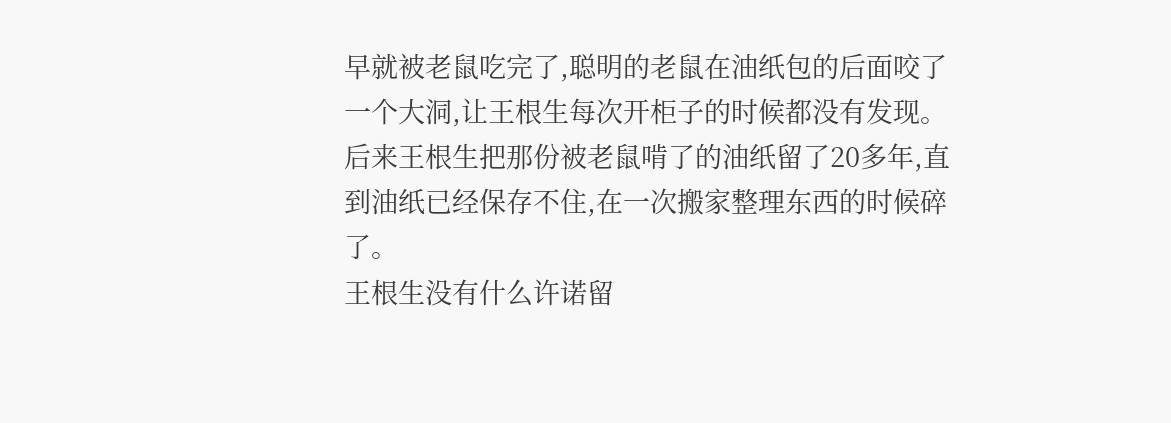早就被老鼠吃完了,聪明的老鼠在油纸包的后面咬了一个大洞,让王根生每次开柜子的时候都没有发现。
后来王根生把那份被老鼠啃了的油纸留了20多年,直到油纸已经保存不住,在一次搬家整理东西的时候碎了。
王根生没有什么许诺留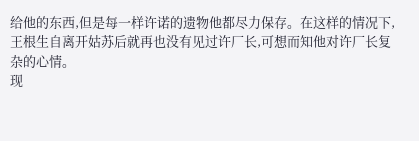给他的东西,但是每一样许诺的遗物他都尽力保存。在这样的情况下,王根生自离开姑苏后就再也没有见过许厂长,可想而知他对许厂长复杂的心情。
现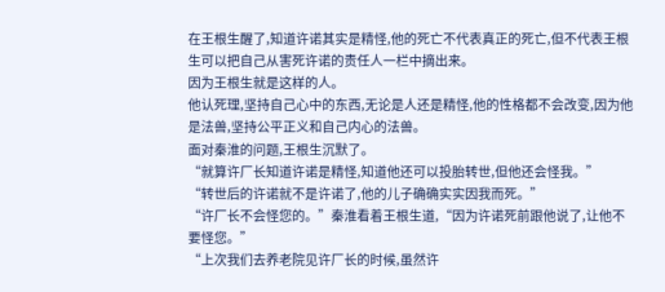在王根生醒了,知道许诺其实是精怪,他的死亡不代表真正的死亡,但不代表王根生可以把自己从害死许诺的责任人一栏中摘出来。
因为王根生就是这样的人。
他认死理,坚持自己心中的东西,无论是人还是精怪,他的性格都不会改变,因为他是法兽,坚持公平正义和自己内心的法兽。
面对秦淮的问题,王根生沉默了。
“就算许厂长知道许诺是精怪,知道他还可以投胎转世,但他还会怪我。”
“转世后的许诺就不是许诺了,他的儿子确确实实因我而死。”
“许厂长不会怪您的。”秦淮看着王根生道,“因为许诺死前跟他说了,让他不要怪您。”
“上次我们去养老院见许厂长的时候,虽然许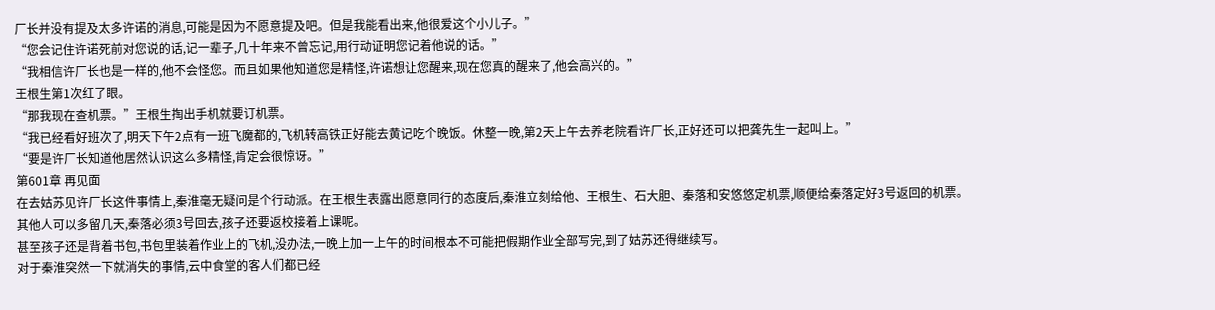厂长并没有提及太多许诺的消息,可能是因为不愿意提及吧。但是我能看出来,他很爱这个小儿子。”
“您会记住许诺死前对您说的话,记一辈子,几十年来不曾忘记,用行动证明您记着他说的话。”
“我相信许厂长也是一样的,他不会怪您。而且如果他知道您是精怪,许诺想让您醒来,现在您真的醒来了,他会高兴的。”
王根生第1次红了眼。
“那我现在查机票。”王根生掏出手机就要订机票。
“我已经看好班次了,明天下午2点有一班飞魔都的,飞机转高铁正好能去黄记吃个晚饭。休整一晚,第2天上午去养老院看许厂长,正好还可以把龚先生一起叫上。”
“要是许厂长知道他居然认识这么多精怪,肯定会很惊讶。”
第601章 再见面
在去姑苏见许厂长这件事情上,秦淮毫无疑问是个行动派。在王根生表露出愿意同行的态度后,秦淮立刻给他、王根生、石大胆、秦落和安悠悠定机票,顺便给秦落定好3号返回的机票。
其他人可以多留几天,秦落必须3号回去,孩子还要返校接着上课呢。
甚至孩子还是背着书包,书包里装着作业上的飞机,没办法,一晚上加一上午的时间根本不可能把假期作业全部写完,到了姑苏还得继续写。
对于秦淮突然一下就消失的事情,云中食堂的客人们都已经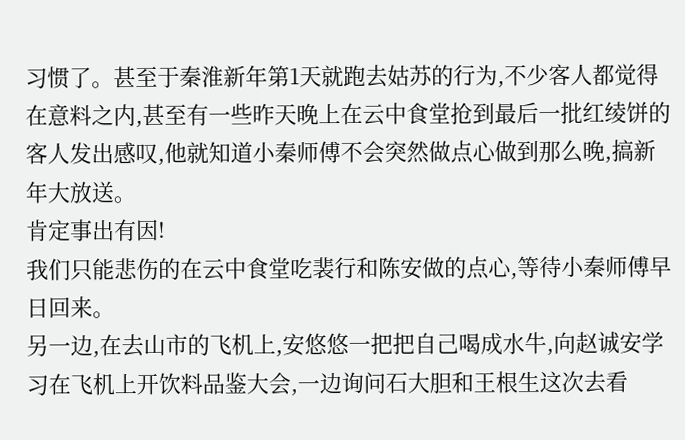习惯了。甚至于秦淮新年第1天就跑去姑苏的行为,不少客人都觉得在意料之内,甚至有一些昨天晚上在云中食堂抢到最后一批红绫饼的客人发出感叹,他就知道小秦师傅不会突然做点心做到那么晚,搞新年大放送。
肯定事出有因!
我们只能悲伤的在云中食堂吃裴行和陈安做的点心,等待小秦师傅早日回来。
另一边,在去山市的飞机上,安悠悠一把把自己喝成水牛,向赵诚安学习在飞机上开饮料品鉴大会,一边询问石大胆和王根生这次去看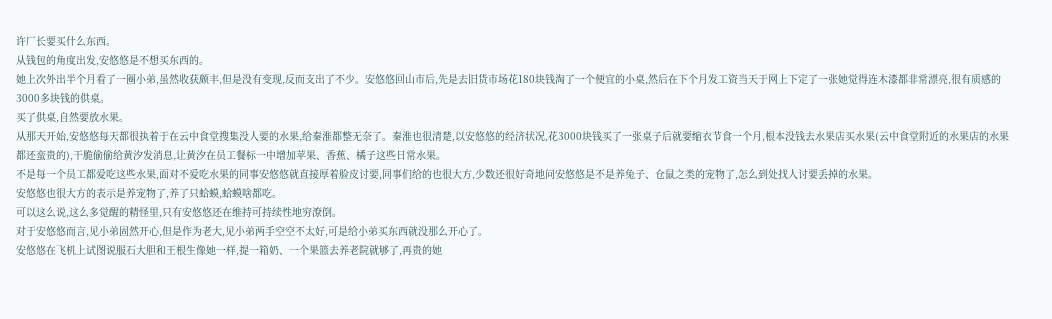许厂长要买什么东西。
从钱包的角度出发,安悠悠是不想买东西的。
她上次外出半个月看了一圈小弟,虽然收获颇丰,但是没有变现,反而支出了不少。安悠悠回山市后,先是去旧货市场花180块钱淘了一个便宜的小桌,然后在下个月发工资当天于网上下定了一张她觉得连木漆都非常漂亮,很有质感的3000多块钱的供桌。
买了供桌,自然要放水果。
从那天开始,安悠悠每天都很执着于在云中食堂搜集没人要的水果,给秦淮都整无奈了。秦淮也很清楚,以安悠悠的经济状况,花3000块钱买了一张桌子后就要缩衣节食一个月,根本没钱去水果店买水果(云中食堂附近的水果店的水果都还蛮贵的),干脆偷偷给黄汐发消息,让黄汐在员工餐标一中增加苹果、香蕉、橘子这些日常水果。
不是每一个员工都爱吃这些水果,面对不爱吃水果的同事安悠悠就直接厚着脸皮讨要,同事们给的也很大方,少数还很好奇地问安悠悠是不是养兔子、仓鼠之类的宠物了,怎么到处找人讨要丢掉的水果。
安悠悠也很大方的表示是养宠物了,养了只蛤蟆,蛤蟆啥都吃。
可以这么说,这么多觉醒的精怪里,只有安悠悠还在维持可持续性地穷潦倒。
对于安悠悠而言,见小弟固然开心,但是作为老大,见小弟两手空空不太好,可是给小弟买东西就没那么开心了。
安悠悠在飞机上试图说服石大胆和王根生像她一样,提一箱奶、一个果篮去养老院就够了,再贵的她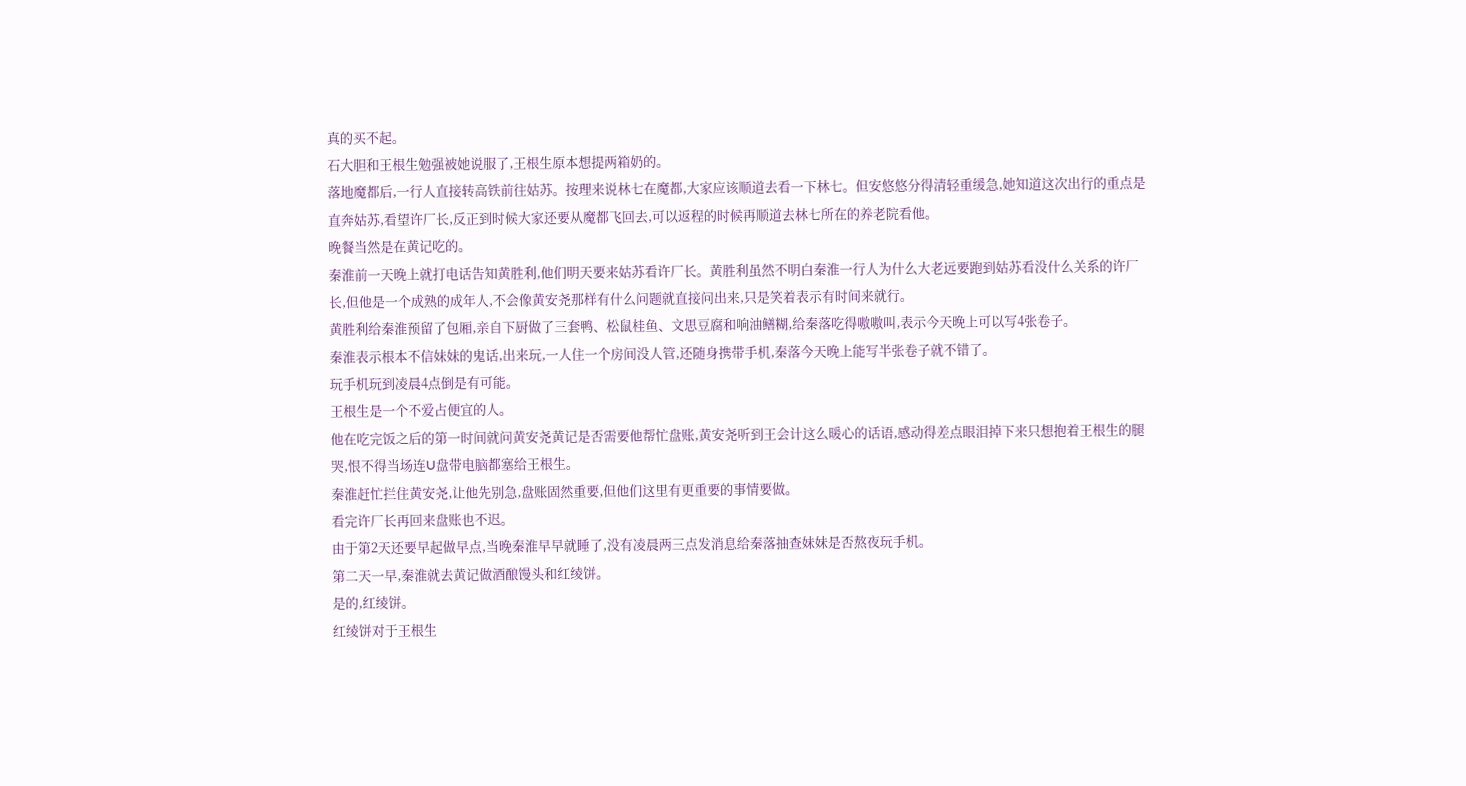真的买不起。
石大胆和王根生勉强被她说服了,王根生原本想提两箱奶的。
落地魔都后,一行人直接转高铁前往姑苏。按理来说林七在魔都,大家应该顺道去看一下林七。但安悠悠分得清轻重缓急,她知道这次出行的重点是直奔姑苏,看望许厂长,反正到时候大家还要从魔都飞回去,可以返程的时候再顺道去林七所在的养老院看他。
晚餐当然是在黄记吃的。
秦淮前一天晚上就打电话告知黄胜利,他们明天要来姑苏看许厂长。黄胜利虽然不明白秦淮一行人为什么大老远要跑到姑苏看没什么关系的许厂长,但他是一个成熟的成年人,不会像黄安尧那样有什么问题就直接问出来,只是笑着表示有时间来就行。
黄胜利给秦淮预留了包厢,亲自下厨做了三套鸭、松鼠桂鱼、文思豆腐和响油鳝糊,给秦落吃得嗷嗷叫,表示今天晚上可以写4张卷子。
秦淮表示根本不信妹妹的鬼话,出来玩,一人住一个房间没人管,还随身携带手机,秦落今天晚上能写半张卷子就不错了。
玩手机玩到凌晨4点倒是有可能。
王根生是一个不爱占便宜的人。
他在吃完饭之后的第一时间就问黄安尧黄记是否需要他帮忙盘账,黄安尧听到王会计这么暖心的话语,感动得差点眼泪掉下来只想抱着王根生的腿哭,恨不得当场连U盘带电脑都塞给王根生。
秦淮赶忙拦住黄安尧,让他先别急,盘账固然重要,但他们这里有更重要的事情要做。
看完许厂长再回来盘账也不迟。
由于第2天还要早起做早点,当晚秦淮早早就睡了,没有凌晨两三点发消息给秦落抽查妹妹是否熬夜玩手机。
第二天一早,秦淮就去黄记做酒酿馒头和红绫饼。
是的,红绫饼。
红绫饼对于王根生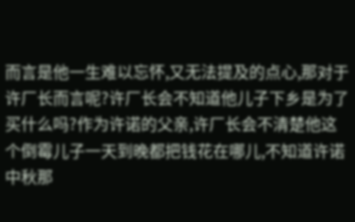而言是他一生难以忘怀,又无法提及的点心,那对于许厂长而言呢?许厂长会不知道他儿子下乡是为了买什么吗?作为许诺的父亲,许厂长会不清楚他这个倒霉儿子一天到晚都把钱花在哪儿,不知道许诺中秋那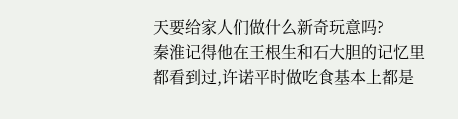天要给家人们做什么新奇玩意吗?
秦淮记得他在王根生和石大胆的记忆里都看到过,许诺平时做吃食基本上都是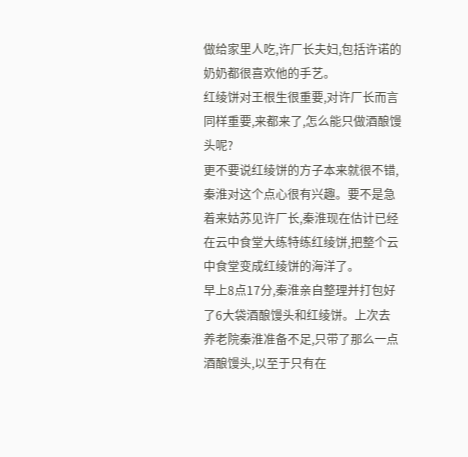做给家里人吃,许厂长夫妇,包括许诺的奶奶都很喜欢他的手艺。
红绫饼对王根生很重要,对许厂长而言同样重要,来都来了,怎么能只做酒酿馒头呢?
更不要说红绫饼的方子本来就很不错,秦淮对这个点心很有兴趣。要不是急着来姑苏见许厂长,秦淮现在估计已经在云中食堂大练特练红绫饼,把整个云中食堂变成红绫饼的海洋了。
早上8点17分,秦淮亲自整理并打包好了6大袋酒酿馒头和红绫饼。上次去养老院秦淮准备不足,只带了那么一点酒酿馒头,以至于只有在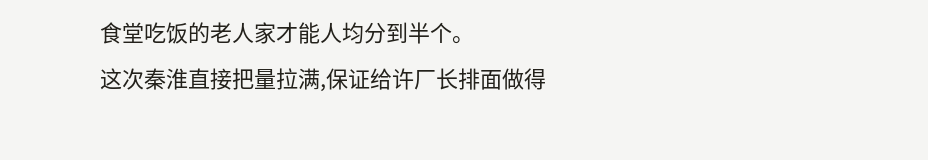食堂吃饭的老人家才能人均分到半个。
这次秦淮直接把量拉满,保证给许厂长排面做得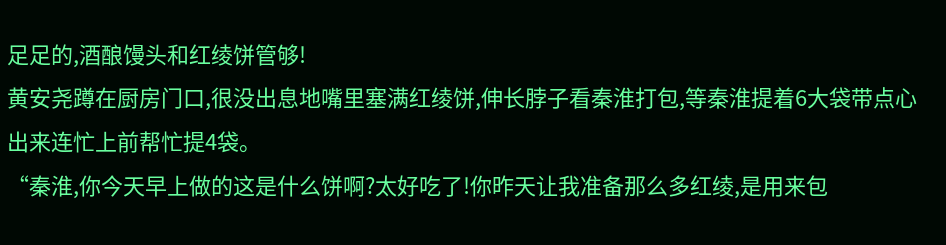足足的,酒酿馒头和红绫饼管够!
黄安尧蹲在厨房门口,很没出息地嘴里塞满红绫饼,伸长脖子看秦淮打包,等秦淮提着6大袋带点心出来连忙上前帮忙提4袋。
“秦淮,你今天早上做的这是什么饼啊?太好吃了!你昨天让我准备那么多红绫,是用来包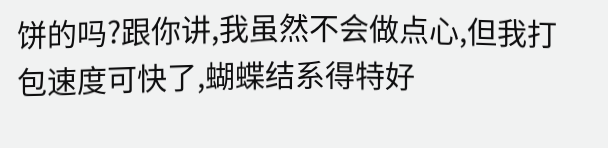饼的吗?跟你讲,我虽然不会做点心,但我打包速度可快了,蝴蝶结系得特好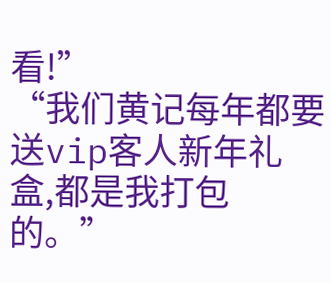看!”
“我们黄记每年都要送vip客人新年礼盒,都是我打包的。”